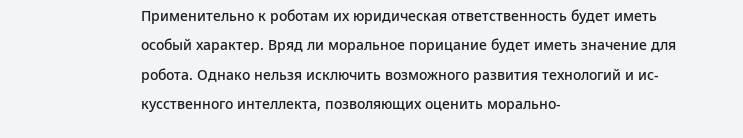Применительно к роботам их юридическая ответственность будет иметь особый характер. Вряд ли моральное порицание будет иметь значение для робота. Однако нельзя исключить возможного развития технологий и ис-кусственного интеллекта, позволяющих оценить морально-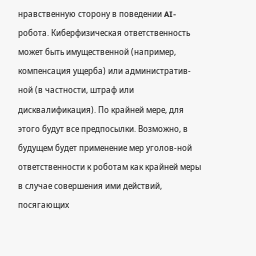нравственную сторону в поведении AI-робота. Киберфизическая ответственность может быть имущественной (например, компенсация ущерба) или административ-ной (в частности, штраф или дисквалификация). По крайней мере, для этого будут все предпосылки. Возможно, в будущем будет применение мер уголов-ной ответственности к роботам как крайней меры в случае совершения ими действий, посягающих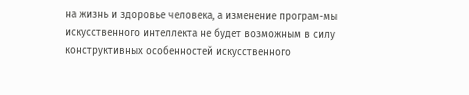на жизнь и здоровье человека, а изменение програм-мы искусственного интеллекта не будет возможным в силу конструктивных особенностей искусственного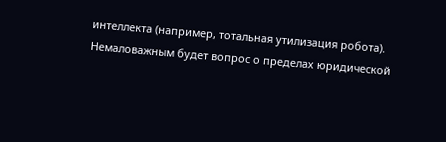интеллекта (например, тотальная утилизация робота).
Немаловажным будет вопрос о пределах юридической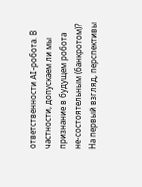ответственности AI-робота. В частности, допускаем ли мы признание в будущем робота не-состоятельным (банкротом)? На первый взгляд, перспективы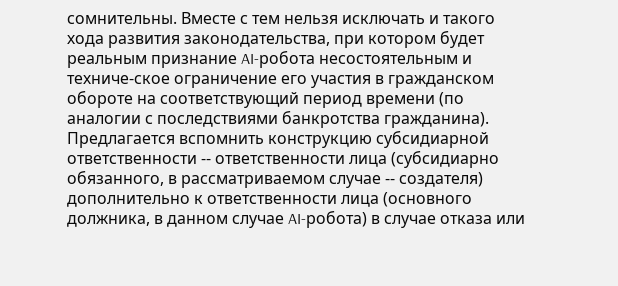сомнительны. Вместе с тем нельзя исключать и такого хода развития законодательства, при котором будет реальным признание AI-робота несостоятельным и техниче-ское ограничение его участия в гражданском обороте на соответствующий период времени (по аналогии с последствиями банкротства гражданина).
Предлагается вспомнить конструкцию субсидиарной ответственности -- ответственности лица (субсидиарно обязанного, в рассматриваемом случае -- создателя) дополнительно к ответственности лица (основного должника, в данном случае AI-робота) в случае отказа или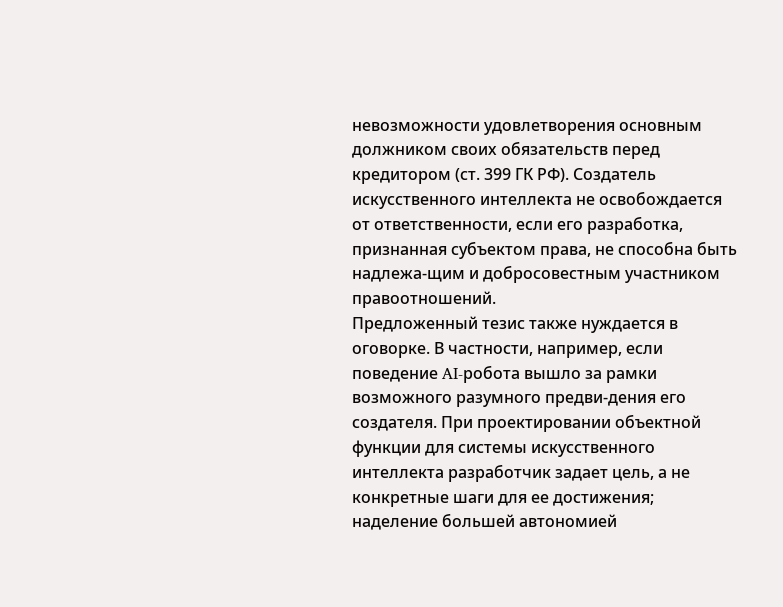невозможности удовлетворения основным должником своих обязательств перед кредитором (ст. 399 ГК РФ). Создатель искусственного интеллекта не освобождается от ответственности, если его разработка, признанная субъектом права, не способна быть надлежа-щим и добросовестным участником правоотношений.
Предложенный тезис также нуждается в оговорке. В частности, например, если поведение AI-робота вышло за рамки возможного разумного предви-дения его создателя. При проектировании объектной функции для системы искусственного интеллекта разработчик задает цель, а не конкретные шаги для ее достижения; наделение большей автономией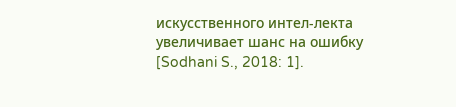искусственного интел-лекта увеличивает шанс на ошибку [Sodhani S., 2018: 1].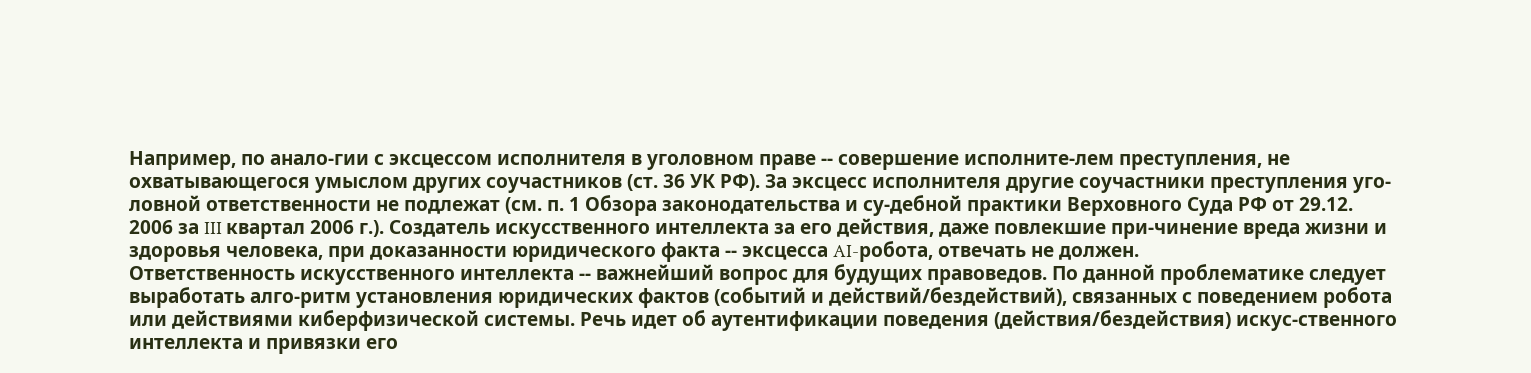Например, по анало-гии с эксцессом исполнителя в уголовном праве -- совершение исполните-лем преступления, не охватывающегося умыслом других соучастников (ст. 36 УК РФ). За эксцесс исполнителя другие соучастники преступления уго-ловной ответственности не подлежат (см. п. 1 Обзора законодательства и су-дебной практики Верховного Суда РФ от 29.12. 2006 за III квартал 2006 г.). Создатель искусственного интеллекта за его действия, даже повлекшие при-чинение вреда жизни и здоровья человека, при доказанности юридического факта -- эксцесса AI-робота, отвечать не должен.
Ответственность искусственного интеллекта -- важнейший вопрос для будущих правоведов. По данной проблематике следует выработать алго-ритм установления юридических фактов (событий и действий/бездействий), связанных с поведением робота или действиями киберфизической системы. Речь идет об аутентификации поведения (действия/бездействия) искус-ственного интеллекта и привязки его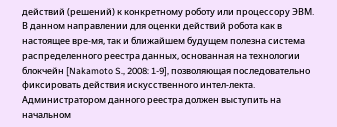действий (решений) к конкретному роботу или процессору ЭВМ.
В данном направлении для оценки действий робота как в настоящее вре-мя, так и ближайшем будущем полезна система распределенного реестра данных, основанная на технологии блокчейн [Nakamoto S., 2008: 1-9], позволяющая последовательно фиксировать действия искусственного интел-лекта. Администратором данного реестра должен выступить на начальном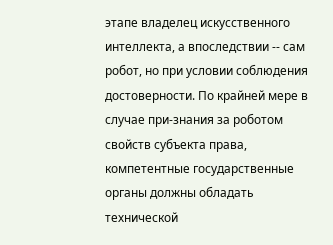этапе владелец искусственного интеллекта, а впоследствии -- сам робот, но при условии соблюдения достоверности. По крайней мере в случае при-знания за роботом свойств субъекта права, компетентные государственные органы должны обладать технической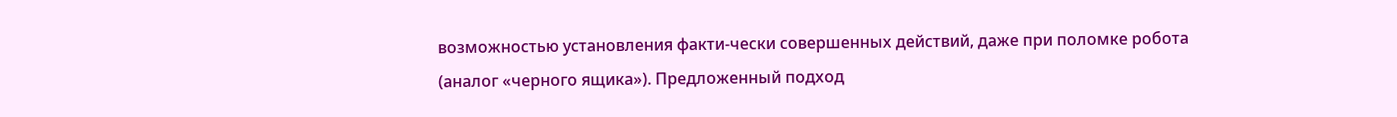возможностью установления факти-чески совершенных действий, даже при поломке робота (аналог «черного ящика»). Предложенный подход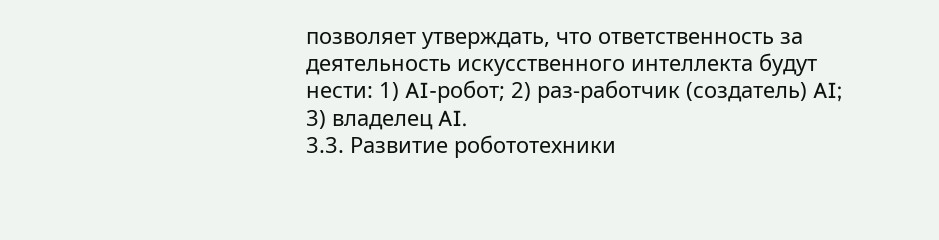позволяет утверждать, что ответственность за деятельность искусственного интеллекта будут нести: 1) AI-робот; 2) раз-работчик (создатель) AI; 3) владелец AI.
3.3. Развитие робототехники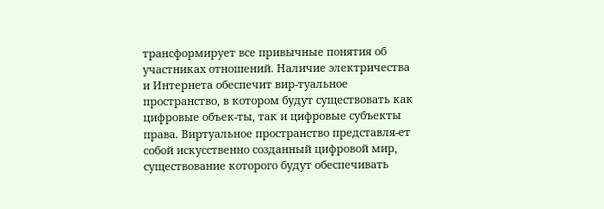трансформирует все привычные понятия об участниках отношений. Наличие электричества и Интернета обеспечит вир-туальное пространство, в котором будут существовать как цифровые объек-ты, так и цифровые субъекты права. Виртуальное пространство представля-ет собой искусственно созданный цифровой мир, существование которого будут обеспечивать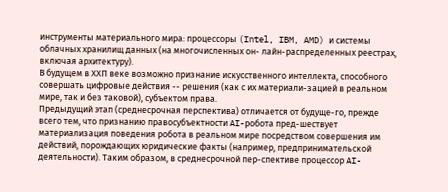инструменты материального мира: процессоры (Intel, IBM, AMD) и системы облачных хранилищ данных (на многочисленных он- лайн-распределенных реестрах, включая архитектуру).
В будущем в ХХП веке возможно признание искусственного интеллекта, способного совершать цифровые действия -- решения (как с их материали-зацией в реальном мире, так и без таковой), субъектом права.
Предыдущий этап (среднесрочная перспектива) отличается от будуще-го, прежде всего тем, что признанию правосубъектности AI-робота пред-шествует материализация поведения робота в реальном мире посредством совершения им действий, порождающих юридические факты (например, предпринимательской деятельности). Таким образом, в среднесрочной пер-спективе процессор AI-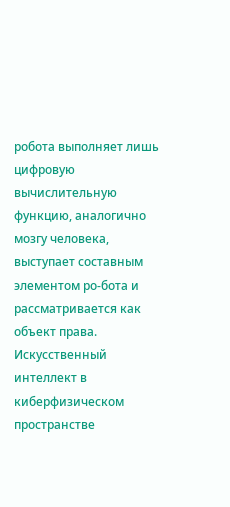робота выполняет лишь цифровую вычислительную функцию, аналогично мозгу человека, выступает составным элементом ро-бота и рассматривается как объект права. Искусственный интеллект в киберфизическом пространстве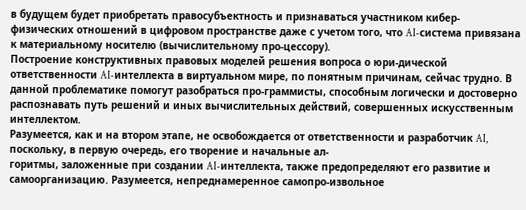в будущем будет приобретать правосубъектность и признаваться участником кибер- физических отношений в цифровом пространстве даже с учетом того, что AI-система привязана к материальному носителю (вычислительному про-цессору).
Построение конструктивных правовых моделей решения вопроса о юри-дической ответственности AI-интеллекта в виртуальном мире, по понятным причинам, сейчас трудно. В данной проблематике помогут разобраться про-граммисты, способным логически и достоверно распознавать путь решений и иных вычислительных действий, совершенных искусственным интеллектом.
Разумеется, как и на втором этапе, не освобождается от ответственности и разработчик AI, поскольку, в первую очередь, его творение и начальные ал-
горитмы, заложенные при создании AI-интеллекта, также предопределяют его развитие и самоорганизацию. Разумеется, непреднамеренное самопро-извольное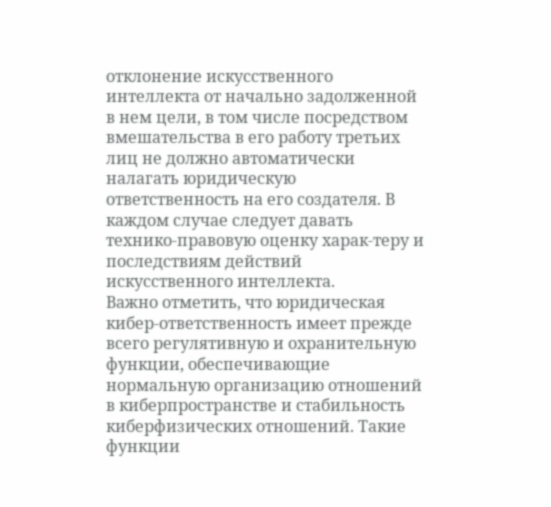отклонение искусственного интеллекта от начально задолженной в нем цели, в том числе посредством вмешательства в его работу третьих лиц не должно автоматически налагать юридическую ответственность на его создателя. В каждом случае следует давать технико-правовую оценку харак-теру и последствиям действий искусственного интеллекта.
Важно отметить, что юридическая кибер-ответственность имеет прежде всего регулятивную и охранительную функции, обеспечивающие нормальную организацию отношений в киберпространстве и стабильность киберфизических отношений. Такие функции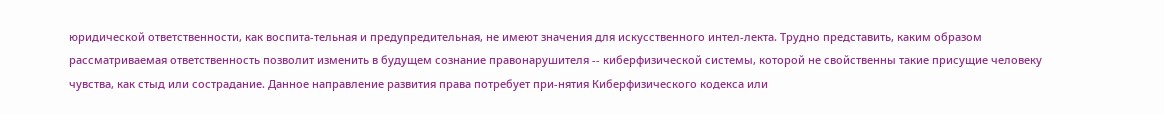юридической ответственности, как воспита-тельная и предупредительная, не имеют значения для искусственного интел-лекта. Трудно представить, каким образом рассматриваемая ответственность позволит изменить в будущем сознание правонарушителя -- киберфизической системы, которой не свойственны такие присущие человеку чувства, как стыд или сострадание. Данное направление развития права потребует при-нятия Киберфизического кодекса или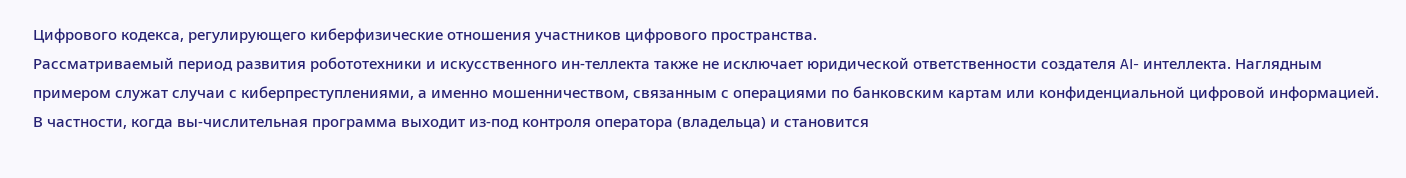Цифрового кодекса, регулирующего киберфизические отношения участников цифрового пространства.
Рассматриваемый период развития робототехники и искусственного ин-теллекта также не исключает юридической ответственности создателя AI- интеллекта. Наглядным примером служат случаи с киберпреступлениями, а именно мошенничеством, связанным с операциями по банковским картам или конфиденциальной цифровой информацией. В частности, когда вы-числительная программа выходит из-под контроля оператора (владельца) и становится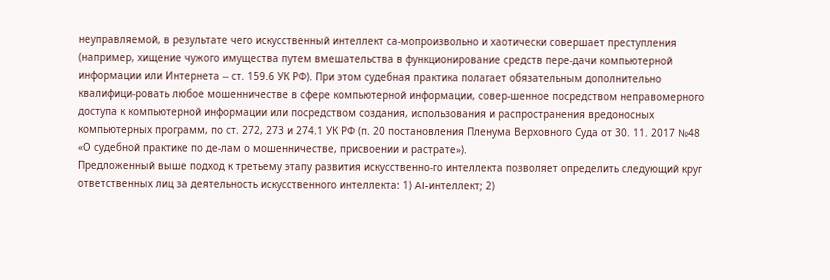неуправляемой, в результате чего искусственный интеллект са-мопроизвольно и хаотически совершает преступления (например, хищение чужого имущества путем вмешательства в функционирование средств пере-дачи компьютерной информации или Интернета -- ст. 159.6 УК РФ). При этом судебная практика полагает обязательным дополнительно квалифици-ровать любое мошенничестве в сфере компьютерной информации, совер-шенное посредством неправомерного доступа к компьютерной информации или посредством создания, использования и распространения вредоносных компьютерных программ, по ст. 272, 273 и 274.1 УК РФ (п. 20 постановления Пленума Верховного Суда от 30. 11. 2017 №48 «О судебной практике по де-лам о мошенничестве, присвоении и растрате»).
Предложенный выше подход к третьему этапу развития искусственно-го интеллекта позволяет определить следующий круг ответственных лиц за деятельность искусственного интеллекта: 1) AI-интеллект; 2)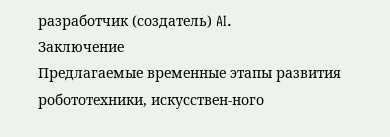разработчик (создатель) AI.
Заключение
Предлагаемые временные этапы развития робототехники, искусствен-ного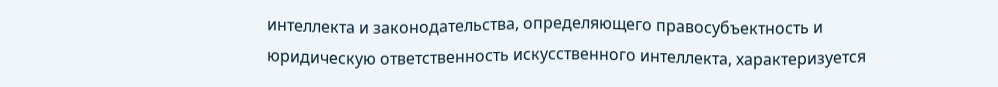интеллекта и законодательства, определяющего правосубъектность и юридическую ответственность искусственного интеллекта, характеризуется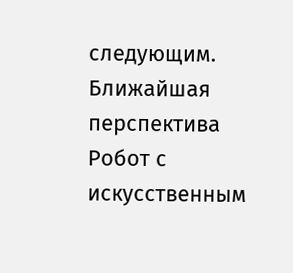следующим.
Ближайшая перспектива
Робот с искусственным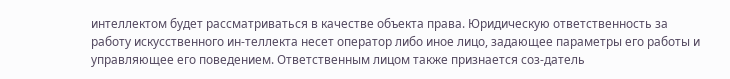интеллектом будет рассматриваться в качестве объекта права. Юридическую ответственность за работу искусственного ин-теллекта несет оператор либо иное лицо, задающее параметры его работы и управляющее его поведением. Ответственным лицом также признается соз-датель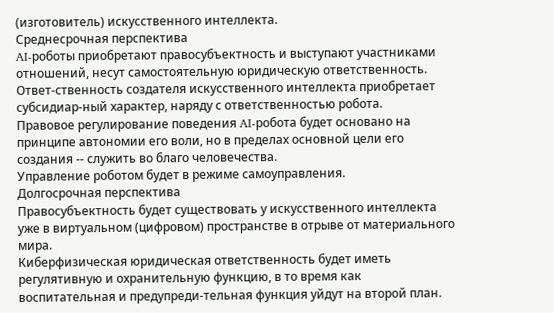(изготовитель) искусственного интеллекта.
Среднесрочная перспектива
AI-роботы приобретают правосубъектность и выступают участниками отношений, несут самостоятельную юридическую ответственность. Ответ-ственность создателя искусственного интеллекта приобретает субсидиар-ный характер, наряду с ответственностью робота.
Правовое регулирование поведения AI-робота будет основано на принципе автономии его воли, но в пределах основной цели его создания -- служить во благо человечества.
Управление роботом будет в режиме самоуправления.
Долгосрочная перспектива
Правосубъектность будет существовать у искусственного интеллекта уже в виртуальном (цифровом) пространстве в отрыве от материального мира.
Киберфизическая юридическая ответственность будет иметь регулятивную и охранительную функцию, в то время как воспитательная и предупреди-тельная функция уйдут на второй план.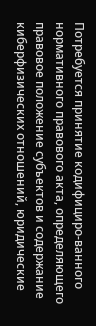Потребуется принятие кодифициро-ванного нормативного правового акта, определяющего правовое положение субъектов и содержание киберфизических отношений, юридические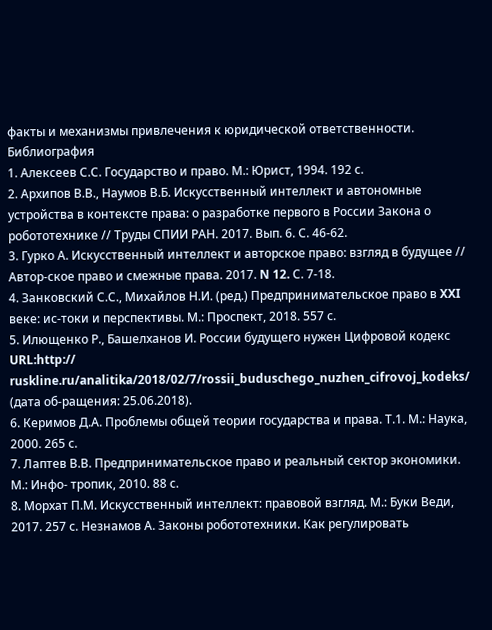факты и механизмы привлечения к юридической ответственности.
Библиография
1. Алексеев С.С. Государство и право. М.: Юрист, 1994. 192 с.
2. Архипов В.В., Наумов В.Б. Искусственный интеллект и автономные устройства в контексте права: о разработке первого в России Закона о робототехнике // Труды СПИИ РАН. 2017. Вып. 6. С. 46-62.
3. Гурко А. Искусственный интеллект и авторское право: взгляд в будущее // Автор-ское право и смежные права. 2017. N 12. С. 7-18.
4. Занковский С.С., Михайлов Н.И. (ред.) Предпринимательское право в XXI веке: ис-токи и перспективы. М.: Проспект, 2018. 557 с.
5. Илющенко Р., Башелханов И. России будущего нужен Цифровой кодекс URL:http:// ruskline.ru/analitika/2018/02/7/rossii_buduschego_nuzhen_cifrovoj_kodeks/ (дата об-ращения: 25.06.2018).
6. Керимов Д.А. Проблемы общей теории государства и права. Т.1. М.: Наука, 2000. 265 с.
7. Лаптев В.В. Предпринимательское право и реальный сектор экономики. М.: Инфо- тропик, 2010. 88 с.
8. Морхат П.М. Искусственный интеллект: правовой взгляд. М.: Буки Веди, 2017. 257 с. Незнамов А. Законы робототехники. Как регулировать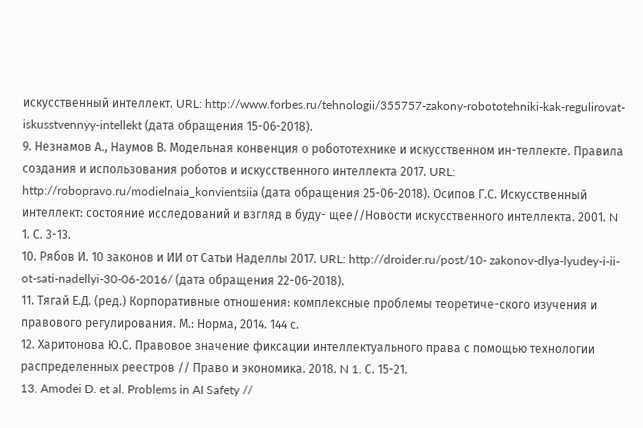искусственный интеллект. URL: http://www.forbes.ru/tehnologii/355757-zakony-robototehniki-kak-regulirovat- iskusstvennyy-intellekt (дата обращения 15-06-2018).
9. Незнамов А., Наумов В. Модельная конвенция о робототехнике и искусственном ин-теллекте. Правила создания и использования роботов и искусственного интеллекта 2017. URL: http://robopravo.ru/modielnaia_konvientsiia (дата обращения 25-06-2018). Осипов Г.С. Искусственный интеллект: состояние исследований и взгляд в буду- щее//Новости искусственного интеллекта. 2001. N 1. С. 3-13.
10. Рябов И. 10 законов и ИИ от Сатьи Наделлы 2017. URL: http://droider.ru/post/10- zakonov-dlya-lyudey-i-ii-ot-sati-nadellyi-30-06-2016/ (дата обращения 22-06-2018).
11. Тягай Е.Д. (ред.) Корпоративные отношения: комплексные проблемы теоретиче-ского изучения и правового регулирования. М.: Норма, 2014. 144 с.
12. Харитонова Ю.С. Правовое значение фиксации интеллектуального права с помощью технологии распределенных реестров // Право и экономика. 2018. N 1. С. 15-21.
13. Amodei D. et al. Problems in AI Safety //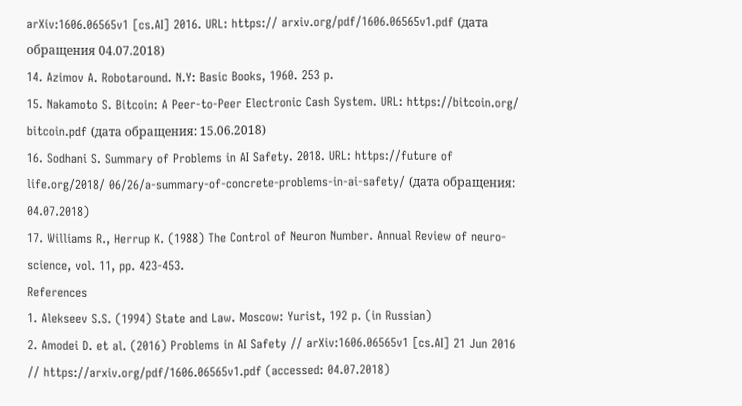arXiv:1606.06565v1 [cs.AI] 2016. URL: https:// arxiv.org/pdf/1606.06565v1.pdf (дата обращения 04.07.2018)
14. Azimov A. Robotaround. N.Y: Basic Books, 1960. 253 p.
15. Nakamoto S. Bitcoin: A Peer-to-Peer Electronic Cash System. URL: https://bitcoin.org/ bitcoin.pdf (дата обращения: 15.06.2018)
16. Sodhani S. Summary of Problems in AI Safety. 2018. URL: https://future of life.org/2018/ 06/26/a-summary-of-concrete-problems-in-ai-safety/ (дата обращения: 04.07.2018)
17. Williams R., Herrup K. (1988) The Control of Neuron Number. Annual Review of neuro-science, vol. 11, pp. 423-453.
References
1. Alekseev S.S. (1994) State and Law. Moscow: Yurist, 192 p. (in Russian)
2. Amodei D. et al. (2016) Problems in AI Safety // arXiv:1606.06565v1 [cs.AI] 21 Jun 2016 // https://arxiv.org/pdf/1606.06565v1.pdf (accessed: 04.07.2018)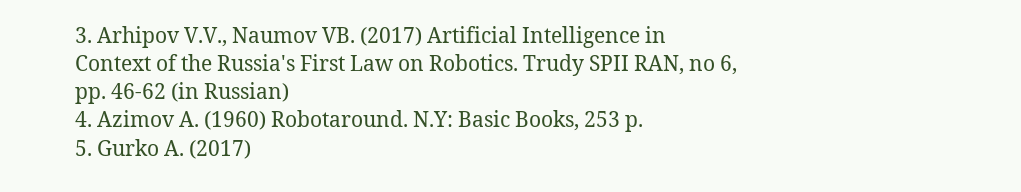3. Arhipov V.V., Naumov VB. (2017) Artificial Intelligence in Context of the Russia's First Law on Robotics. Trudy SPII RAN, no 6, pp. 46-62 (in Russian)
4. Azimov A. (1960) Robotaround. N.Y: Basic Books, 253 p.
5. Gurko A. (2017)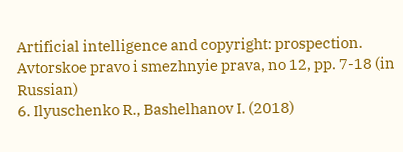Artificial intelligence and copyright: prospection. Avtorskoe pravo i smezhnyie prava, no 12, pp. 7-18 (in Russian)
6. Ilyuschenko R., Bashelhanov I. (2018)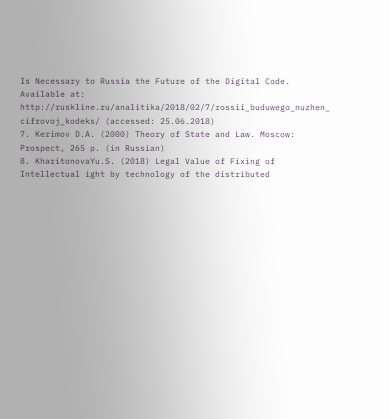Is Necessary to Russia the Future of the Digital Code. Available at: http://ruskline.ru/analitika/2018/02/7/rossii_buduwego_nuzhen_ cifrovoj_kodeks/ (accessed: 25.06.2018)
7. Kerimov D.A. (2000) Theory of State and Law. Moscow: Prospect, 265 p. (in Russian)
8. KharitonovaYu.S. (2018) Legal Value of Fixing of Intellectual ight by technology of the distributed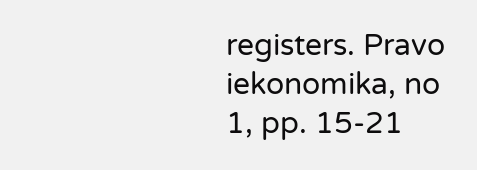registers. Pravo iekonomika, no 1, pp. 15-21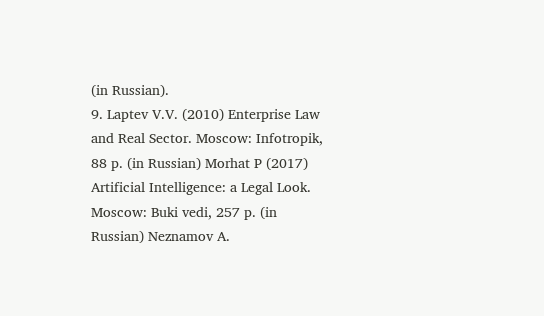(in Russian).
9. Laptev V.V. (2010) Enterprise Law and Real Sector. Moscow: Infotropik, 88 p. (in Russian) Morhat P (2017) Artificial Intelligence: a Legal Look. Moscow: Buki vedi, 257 p. (in Russian) Neznamov A.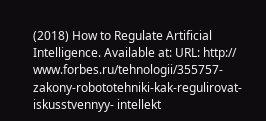(2018) How to Regulate Artificial Intelligence. Available at: URL: http:// www.forbes.ru/tehnologii/355757-zakony-robototehniki-kak-regulirovat-iskusstvennyy- intellekt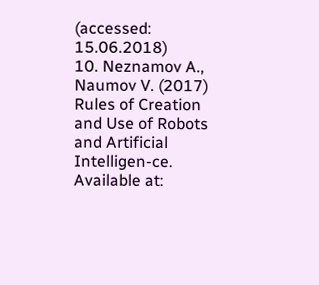(accessed: 15.06.2018)
10. Neznamov A., Naumov V. (2017) Rules of Creation and Use of Robots and Artificial Intelligen-ce. Available at: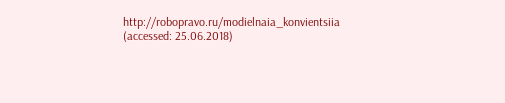http://robopravo.ru/modielnaia_konvientsiia (accessed: 25.06.2018)